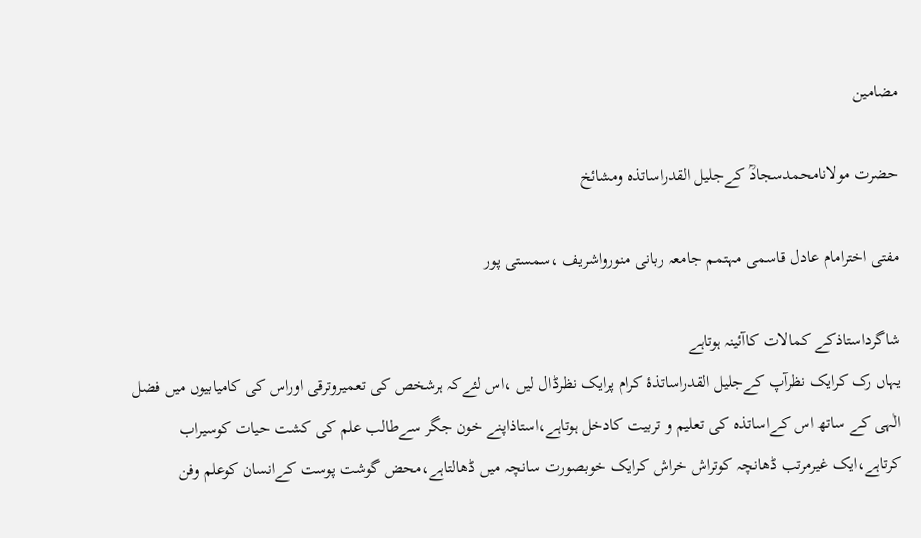مضامین

حضرت مولانامحمدسجادؒ کےجلیل القدراساتذہ ومشائخ

مفتی اخترامام عادل قاسمی مہتمم جامعہ ربانی منورواشریف ،سمستی پور

شاگرداستاذکے کمالات کاآئینہ ہوتاہے
یہاں رک کرایک نظرآپ کےجلیل القدراساتذۂ کرام پرایک نظرڈال لیں ،اس لئےکہ ہرشخص کی تعمیروترقی اوراس کی کامیابیوں میں فضل الٰہی کے ساتھ اس کےاساتذہ کی تعلیم و تربیت کادخل ہوتاہے،استاذاپنے خون جگر سےطالب علم کی کشت حیات کوسیراب کرتاہے،ایک غیرمرتب ڈھانچہ کوتراش خراش کرایک خوبصورت سانچہ میں ڈھالتاہے،محض گوشت پوست کےانسان کوعلم وفن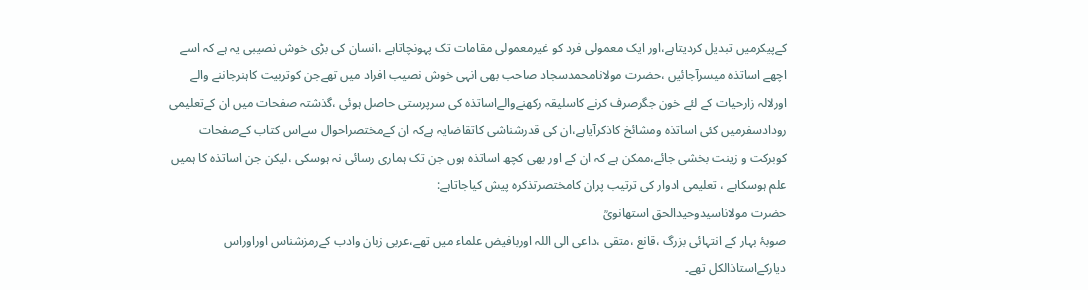کےپیکرمیں تبدیل کردیتاہے،اور ایک معمولی فرد کو غیرمعمولی مقامات تک پہونچاتاہے ،انسان کی بڑی خوش نصیبی یہ ہے کہ اسے اچھے اساتذہ میسرآجائیں ،حضرت مولانامحمدسجاد صاحب بھی انہی خوش نصیب افراد میں تھےجن کوتربیت کاہنرجاننے والے اورلالہ زارحیات کے لئے خون جگرصرف کرنے کاسلیقہ رکھنےوالےاساتذہ کی سرپرستی حاصل ہوئی ،گذشتہ صفحات میں ان کےتعلیمی رودادسفرمیں کئی اساتذہ ومشائخ کاذکرآیاہے،ان کی قدرشناشی کاتقاضایہ ہےکہ ان کےمختصراحوال سےاس کتاب کےصفحات کوبرکت و زینت بخشی جائے،ممکن ہے کہ ان کے اور بھی کچھ اساتذہ ہوں جن تک ہماری رسائی نہ ہوسکی ،لیکن جن اساتذہ کا ہمیں علم ہوسکاہے ، تعلیمی ادوار کی ترتیب پران کامختصرتذکرہ پیش کیاجاتاہے:
حضرت مولاناسیدوحیدالحق استھانویؒ
صوبۂ بہار کے انتہائی بزرگ ،قانع ،متقی ،داعی الی اللہ اوربافیض علماء میں تھے،عربی زبان وادب کےرمزشناس اوراوراس دیارکےاستاذالکل تھے۔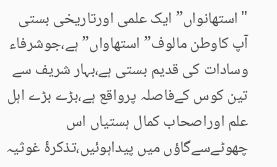"استھانواں”ایک علمی اورتاریخی بستی
آپ کاوطن مالوف”استھاواں”ہے،جوشرفاء وسادات کی قدیم بستی ہے،بہار شریف سے تین کوس کےفاصلہ پرواقع ہے،بڑے بڑے اہل علم اوراصحاب کمال ہستیاں اس چھوٹےسےگاؤں میں پیداہوئیں،تذکرۂ غوثیہ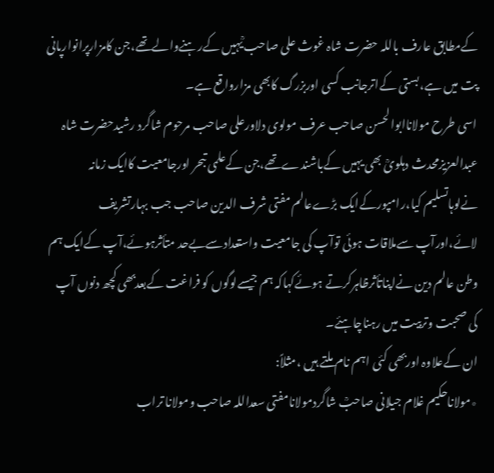کےمطابق عارف باللہ حضرت شاہ غوث علی صاحب ؒیہیں کےرہنےوالےتھے،جن کامزارپرانوارپانی پت میں ہے،بستی کےاترجانب کسی اوربزرگ کابھی مزارواقع ہے۔
اسی طرح مولاناابوالحسن صاحب عرف مولوی دلاورعلی صاحب مرحوم شاگرد رشیدحضرت شاہ عبدالعزیزمحدث دہلویؒ بھی یہیں کےباشندےتھے،جن کےعلمی تبحر اورجامعیت کاایک زمانہ نےلوہاتسلیم کیا،رامپورکےایک بڑےعالم مفتی شرف الدین صاحب جب بہارتشریف لائے،اورآپ سےملاقات ہوئی توآپ کی جامعیت واستعدادسےبےحد متأثرہوئے،آپ کےایک ہم وطن عالم دین نےاپناتأثرظاہرکرتے ہوئےکہاکہ ہم جیسےلوگوں کو فراغت کےبعدبھی کچھ دنوں آپ کی صحبت وتربیت میں رہناچاہئے۔
ان کےعلاوہ اوربھی کئی اہم نام ملتے ہیں ،مثلاً:
٭مولاناحکیم غلام جیلانی صاحبؒ شاگردمولانامفتی سعداللہ صاحب ومولانا تراب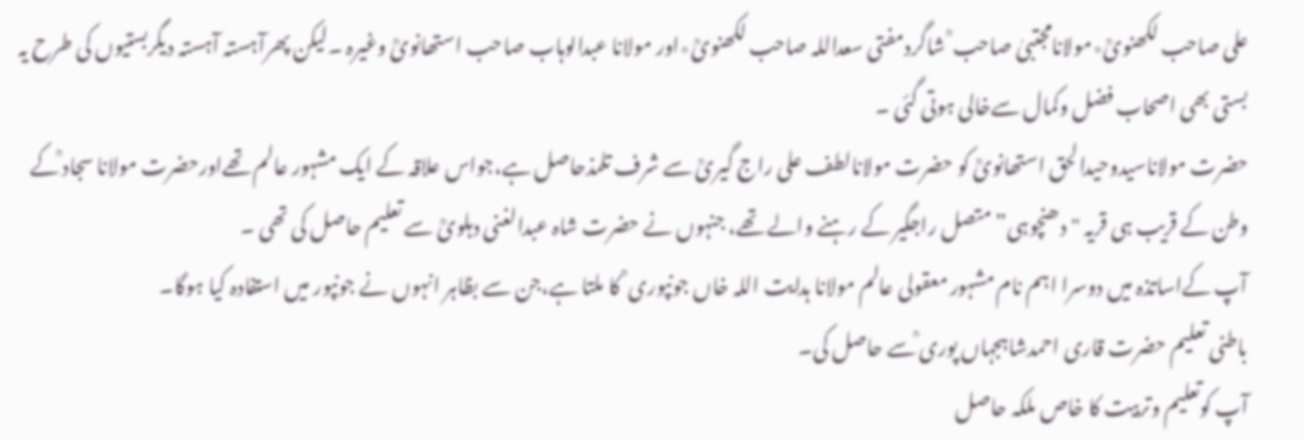علی صاحب لکھنویؒ٭مولانامجتبیٰ صاحب ؒ شاگردمفتی سعداللہ صاحب لکھنویؒ٭اور مولانا عبدالوہاب صاحب استھانویؒ وغیرہ ۔لیکن پھرآہستہ آہستہ دیگربستیوں کی طرح یہ بستی بھی اصحاب فضل وکمال سےخالی ہوتی گئی ۔
حضرت مولاناسیدوحیدالحق استھانویؒ کو حضرت مولانالطف علی راج گیریؒ سے شرف تلمذحاصل ہے،جواس علاقہ کے ایک مشہور عالم تھےاورحضرت مولانا سجاد ؒکے وطن کے قریب ہی قریہ "دھنچوہی” متصل راجگیر کے رہنے والے تھے، جنہوں نے حضرت شاہ عبدالغنی دہلویؒ سے تعلیم حاصل کی تھی ۔
آپ کےاساتذہ میں دوسرا اہم نام مشہور معقولی عالم مولانا ہدایت اللہ خاں جونپوری ؒ کا ملتا ہے،جن سے بظاہر انہوں نے جونپور میں استفادہ کیا ہوگا۔
باطنی تعلیم حضرت قاری احمدشاہجہاں پوری ؒسے حاصل کی۔
آپ کوتعلیم وتربیت کا خاص ملکہ حاصل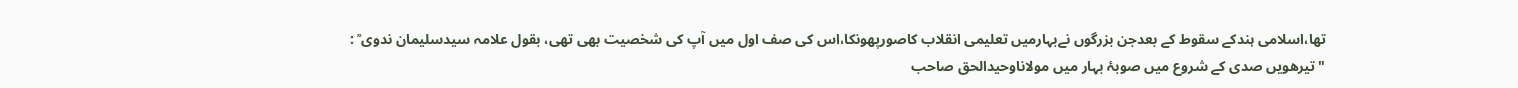تھا،اسلامی ہندکے سقوط کے بعدجن بزرگوں نےبہارمیں تعلیمی انقلاب کاصورپھونکا،اس کی صف اول میں آپ کی شخصیت بھی تھی، بقول علامہ سیدسلیمان ندوی ؒ :
"تیرھویں صدی کے شروع میں صوبۂ بہار میں مولاناوحیدالحق صاحب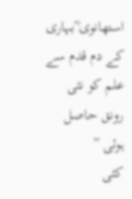استھانوی ؒبہاری کے دم قدم سے علم کو نئی رونق حاصل ہوئی ”
کئی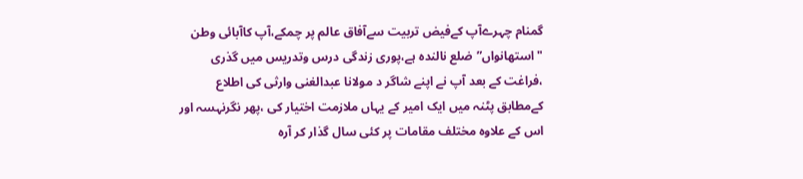گمنام چہرےآپ کےفیض تربیت سےآفاق عالم پر چمکے،آپ کاآبائی وطن "استھانواں”ضلع نالندہ ہے،پوری زندگی درس وتدریس میں گذری ،فراغت کے بعد آپ نے اپنے شاگر د مولانا عبدالغنی وارثی کی اطلاع کےمطابق پٹنہ میں ایک امیر کے یہاں ملازمت اختیار کی ،پھر نگرنہسہ اور اس کے علاوہ مختلف مقامات پر کئی سال گذار کر آرہ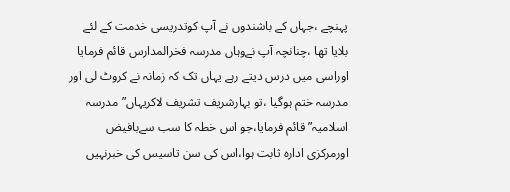پہنچے ،جہاں کے باشندوں نے آپ کوتدریسی خدمت کے لئے بلایا تھا ،چنانچہ آپ نےوہاں مدرسہ فخرالمدارس قائم فرمایا اوراسی میں درس دیتے رہے یہاں تک کہ زمانہ نے کروٹ لی اور مدرسہ ختم ہوگیا ،تو بہارشریف تشریف لاکریہاں”مدرسہ اسلامیہ”قائم فرمایا،جو اس خطہ کا سب سےبافیض اورمرکزی ادارہ ثابت ہوا،اس کی سن تاسیس کی خبرنہیں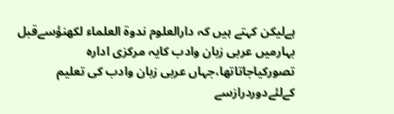ہےلیکن کہتے ہیں کہ دارالعلوم ندوۃ العلماء لکھنؤسےقبل بہارمیں عربی زبان وادب کایہ مرکزی ادارہ تصورکیاجاتاتھا،جہاں عربی زبان وادب کی تعلیم کےلئےدوردرازسے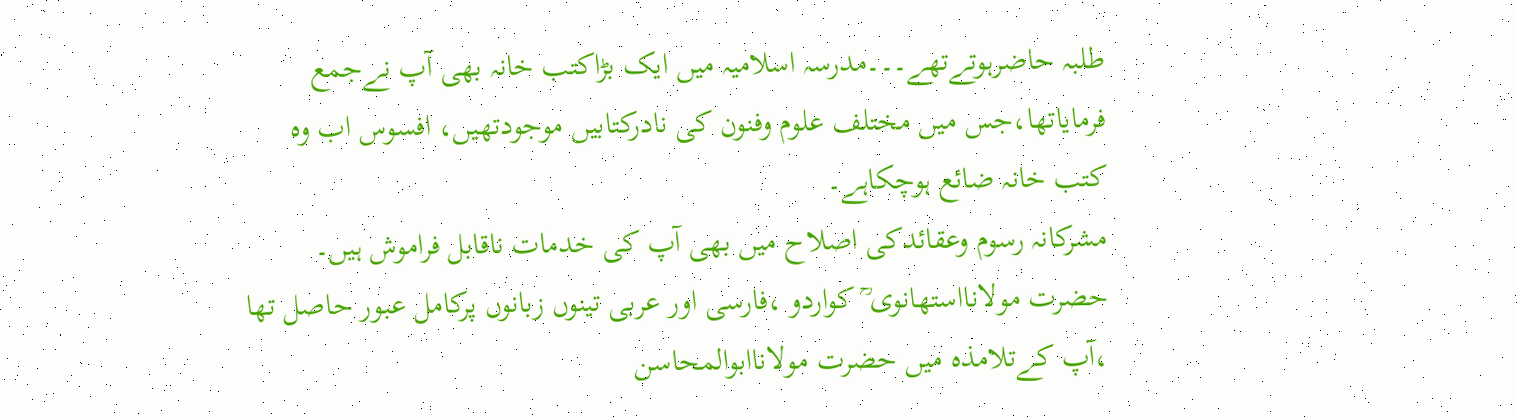طلبہ حاضرہوتےتھے۔۔۔مدرسہ اسلامیہ میں ایک بڑاکتب خانہ بھی آپ نےجمع فرمایاتھا،جس میں مختلف علوم وفنون کی نادرکتابیں موجودتھیں، افسوس اب وہ کتب خانہ ضائع ہوچکاہے۔
مشرکانہ رسوم وعقائدکی اصلاح میں بھی آپ کی خدمات ناقابل فراموش ہیں۔
حضرت مولانااستھانوی ؒ کواردو ،فارسی اور عربی تینوں زبانوں پرکامل عبور حاصل تھا ،آپ کےتلامذہ میں حضرت مولاناابوالمحاسن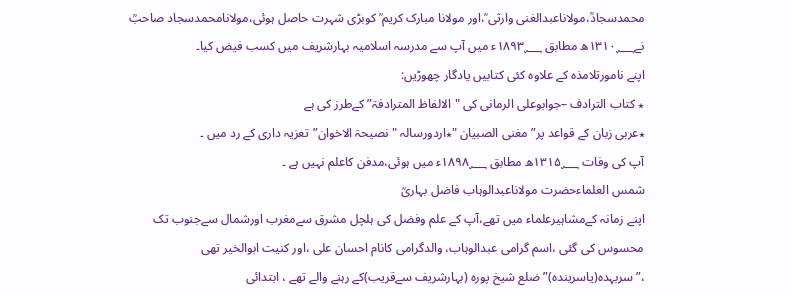محمدسجادؒ،مولاناعبدالغنی وارثی ؒ،اور مولانا مبارک کریم ؒ کوبڑی شہرت حاصل ہوئی،مولانامحمدسجاد صاحبؒ نے۱۳۱۰؁ھ مطابق ۱۸۹۳؁ء میں آپ سے مدرسہ اسلامیہ بہارشریف میں کسب فیض کیا۔
اپنے نامورتلامذہ کے علاوہ کئی کتابیں یادگار چھوڑیں:
٭ کتاب الترادف –جوابوعلی الرمانی کی "الالفاظ المترادفۃ”کےطرز کی ہے
٭عربی زبان کے قواعد پر”مغنی الصبیان "٭اردورسالہ "نصیحۃ الاخوان”تعزیہ داری کے رد میں ۔
آپ کی وفات ۱۳۱۵؁ھ مطابق ۱۸۹۸؁ء میں ہوئی،مدفن کاعلم نہیں ہے ۔
شمس العلماءحضرت مولاناعبدالوہاب فاضل بہاریؒ
اپنے زمانہ کےمشاہیرعلماء میں تھے،آپ کے علم وفضل کی ہلچل مشرق سےمغرب اورشمال سےجنوب تک محسوس کی گئی ،اسم گرامی عبدالوہاب، والدگرامی کانام احسان علی ،اور کنیت ابوالخیر تھی ،”سربہدہ(یاسریندہ)” ضلع شیخ پورہ (بہارشریف سےقریب)کے رہنے والے تھے ، ابتدائی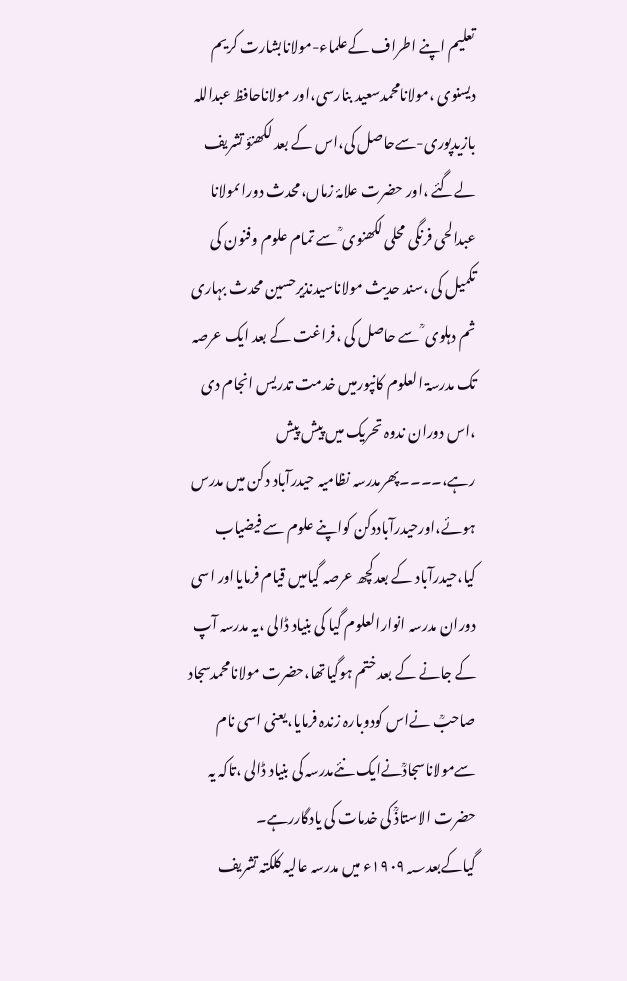تعلیم اپنے اطراف کےعلماء-مولانابشارت کریم دیسنوی ،مولانامحمدسعید بنارسی،اور مولاناحافظ عبداللہ بازیدپوری-سےحاصل کی،اس کے بعد لکھنؤ تشریف لےگئے ،اور حضرت علامۂ زماں،محدث دوراںمولانا عبدالحی فرنگی محلی لکھنوی ؒ سے تمام علوم وفنون کی تکمیل کی ،سند حدیث مولاناسیدنذیرحسین محدث بہاری ثم دہلوی ؒ سے حاصل کی ،فراغت کے بعد ایک عرصہ تک مدرسۃ العلوم کانپورمیں خدمت تدریس انجام دی ،اس دوران ندوہ تحریک میں پیش پیش رہے،۔۔۔۔پھرمدرسہ نظامیہ حیدرآباد دکن میں مدرس ہوئے،اورحیدرآباددکن کواپنے علوم سے فیضیاب کیا،حیدرآباد کے بعدکچھ عرصہ گیامیں قیام فرمایااور اسی دوران مدرسہ انوارالعلوم گیا کی بنیاد ڈالی ،یہ مدرسہ آپ کے جانے کے بعد ختم ہوگیاتھا،حضرت مولانامحمدسجاد صاحبؒ نےاس کودوبارہ زندہ فرمایا،یعنی اسی نام سےمولاناسجادؒنےایک نئےمدرسہ کی بنیاد ڈالی ،تاکہ یہ حضرت الاستاذؒ کی خدمات کی یادگاررہے۔
گیاکےبعد۱۹۰۹؁ء میں مدرسہ عالیہ کلکتہ تشریف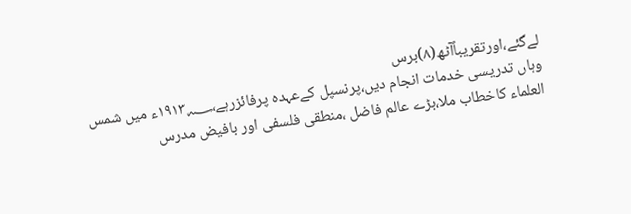لےگئے،اورتقریباًآٹھ(۸)برس
وہاں تدریسی خدمات انجام دیں،پرنسپل کےعہدہ پرفائزرہے،۱۹۱۳؁ء میں شمس العلماء کاخطاب ملا،بڑے عالم فاضل ،منطقی فلسفی اور بافیض مدرس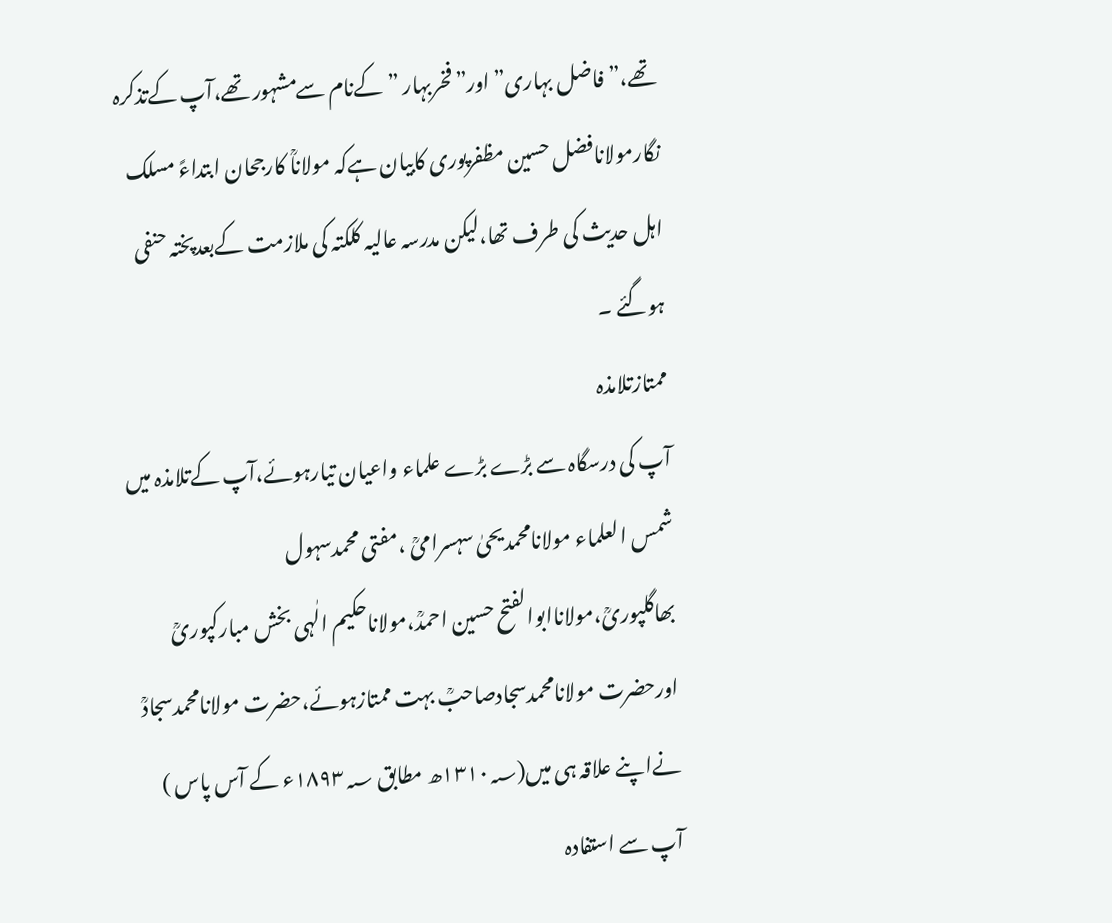تھے،”فاضل بہاری”اور”فخربہار ” کےنام سےمشہور تھے،آپ کےتذکرہ نگارمولانافضل حسین مظفرپوری کابیان ہےکہ مولاناؒ کارجحان ابتداءً مسلک اہل حدیث کی طرف تھا،لیکن مدرسہ عالیہ کلکتہ کی ملازمت کےبعدپختہ حنفی ہوگئے ۔
ممتازتلامذہ
آپ کی درسگاہ سے بڑے بڑے علماء واعیان تیارہوئے،آپ کےتلامذہ میں شمس العلماء مولانامحمدیحیٰ سہسرامیؒ ،مفتی محمدسہول بھاگلپوریؒ،مولاناابوالفتح حسین احمدؒ،مولاناحکیم الٰہی بخش مبارکپوریؒ اورحضرت مولانامحمدسجادصاحبؒ بہت ممتازہوئے،حضرت مولانامحمدسجادؒ نےاپنے علاقہ ہی میں(۱۳۱۰؁ھ مطابق ۱۸۹۳؁ء کے آس پاس ) آپ سے استفادہ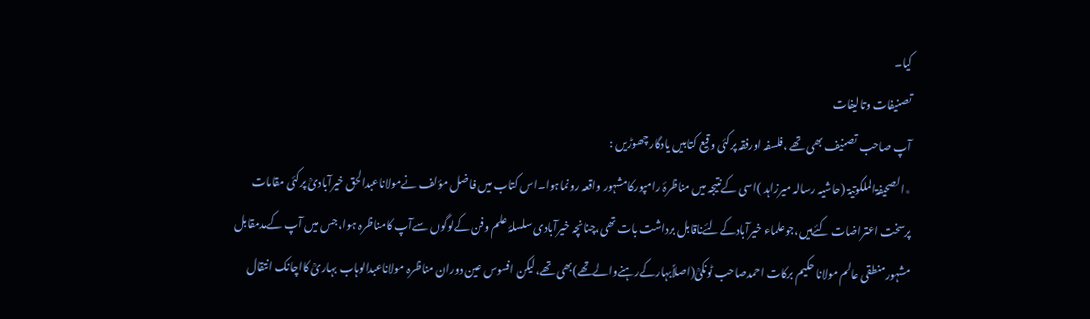کیا۔
تصنیفات وتالیفات
آپ صاحب تصنیف بھی تھے ،فلسفہ اورفقہ پرکئی وقیع کتابیں یادگار چھوڑیں :
٭الصحیفۃالملکوتیۃ (حاشیہ رسالہ میرزاہد )اسی کےنتیجہ میں مناظرۂ رامپورکامشہور واقعہ رونماہوا۔اس کتاب میں فاضل مؤلف نےمولاناعبدالحق خیرآبادیؒ پرکئی مقامات پرسخت اعتراضات کئےہیں،جوعلماء خیرآبادکےلئےناقابل برداشت بات تھی،چنانچہ خیرآبادی سلسلۂ علم وفن کےلوگوں سےآپ کامناظرہ ہوا،جس میں آپ کےمدمقابل مشہورمنطقی عالم مولانا حکیم برکات احمدصاحب ٹونکیؒ(اصلاًبہارکےرہنےوالےتھے)بھی تھے،لیکن افسوس عین دوران مناظرہ مولاناعبدالوہاب بہاریؒ کااچانک انتقال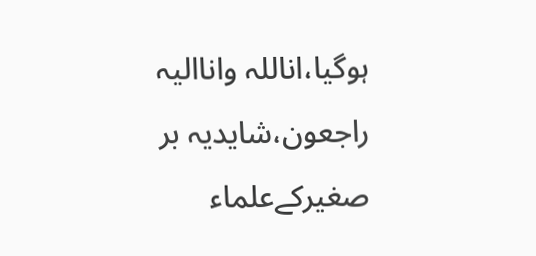ہوگیا،اناللہ واناالیہ راجعون،شایدیہ بر
صغیرکےعلماء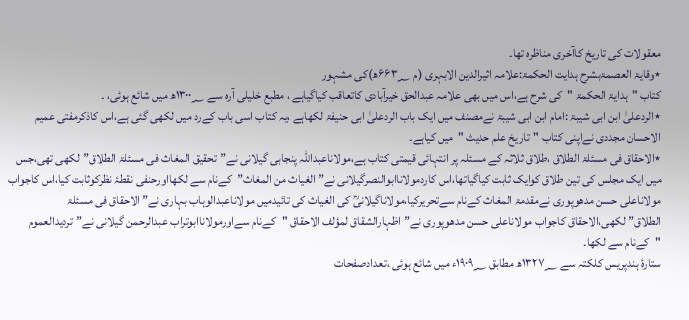معقولات کی تاریخ کاآخری مناظرہ تھا۔
٭وقایۃ العصمۃبشرح ہدایت الحکمۃ:علامہ اثیرالدین الابہری (م ۶۶۳؁ھ)کی مشہور
کتاب "ہدایۃ الحکمۃ "کی شرح ہے،اس میں بھی علامہ عبدالحق خیرآبادی کاتعاقب کیاگیاہے ، مطبع خلیلی آرہ سے ۱۳۰۰؁ھ میں شائع ہوئی، ۔
٭الردعلیٰ ابن ابی شیبۃ :امام ابن ابی شیبۃ نےمصنف میں ایک باب الردعلیٰ ابی حنیفۃ لکھاہے ،یہ کتاب اسی باب کےرد میں لکھی گئی ہے،اس کاذکرمفتی عمیم الاحسان مجددی نےاپنی کتاب "تاریخ علم حدیث "میں کیاہے۔
٭الاحقاق فی مسئلۃ الطلاق ،طلاق ثلاثہ کے مسئلہ پر انتہائی قیمتی کتاب ہے،مولاناعبداللہ پنجابی گیلانی نے”تحقیق المغاث فی مسئلۃ الطلاق”لکھی تھی،جس میں ایک مجلس کی تین طلاق کوایک ثابت کیاگیاتھا،اس کاردمولاناابوالنصرگیلانی نے”الغیاث من المغاث”کےنام سے لکھااورحنفی نقطۂ نظرکوثابت کیا،اس کاجواب مولاناعلی حسن مدھوپوری نےمقدمۃ المغاث کےنام سےتحریرکیا،مولاناگیلانیؒ کی الغیاث کی تائیدمیں مولاناعبدالوہاب بہاری نے”الاحقاق فی مسئلۃ الطلاق”لکھی،الاحقاق کاجواب مولاناعلی حسن مدھوپوری نے”اظہارالشقاق لمؤلف الاحقاق "کےنام سےاورمولاناابوتراب عبدالرحمن گیلانی نے”تردیدالعموم "کےنام سے لکھا۔
ستارۂ ہندپریس کلکتہ سے ۱۳۲۷؁ھ مطابق ۱۹۰۹؁ء میں شائع ہوئی ،تعدادصفحات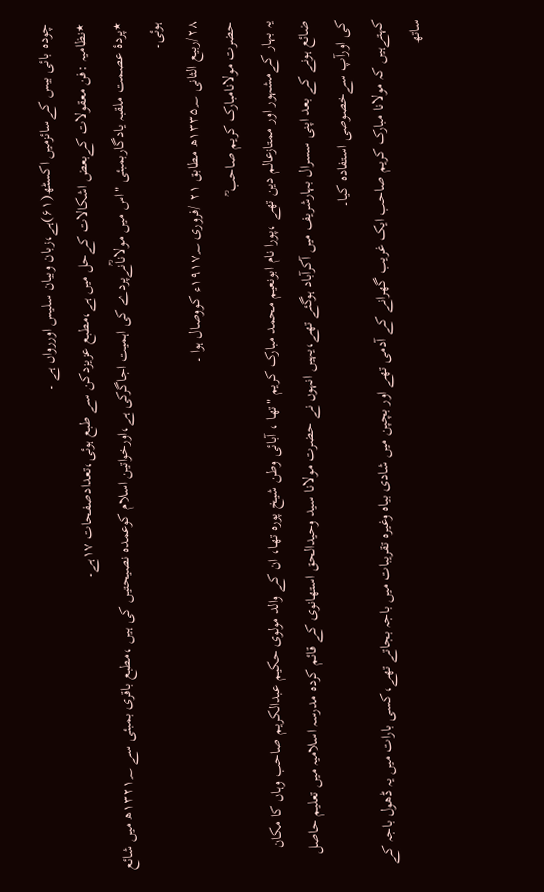چودہ بائی بیس کےسائزمیں اکسٹھ(۶۱)ہے،زبان وبیان سلیس اوررواں ہے ۔
٭نظامیہ :فن معقولات کےبعض اشکالات کےحل میں ہے،مطبع عزیزدکن سے طبع ہوئی،تعدادصفحات ۱۷ہے۔
٭پردۂ عصمت ملقبہ یادگاربمبئی "اس میں مولاناؒنےپردے کی اہمیت اجاگرکی ہے،اورخواتین اسلام کوعمدہ نصیحتیں کی ہیں ،مطبع باقری بمبئی سے ۱۳۲۱؁ھ میں شائع ہوئی۔
۲۸/ربیع الثانی ۱۳۳۵؁ھ مطابق ۲۱ /فروری ۱۹۱۷؁ء کووصال ہوا ۔
حضرت مولانامبارک کریم صاحب ؒ
یہ بہار کےمشہور اور ممتازعالم دین تھے ،پورا نام ابونعیم محمد مبارک کریم "تھا ، آبائی وطن شیخ پورہ تھا، ان کے والد مولوی حکیم عبدالکریم صاحب وہاں کا مکان ضائع ہونے کے بعد اپنی سسرال بہارشریف میں آکرآباد ہوگئے تھے،یہیں انہوں نے حضرت مولانا سید وحیدالحق استھانوی کے قائم کردہ مدرسہ اسلامیہ میں تعلیم حاصل کی اورآپ سےخصوصی استفادہ کیا۔
کہتےہیں کہ مولانا مبارک کریم صاحب ایک غریب گھرانے کے آدمی تھے اور بچپن میں شادی بیاہ وغیرہ تقریبات میں باجہ بجاتے تھے،کسی بارات میں یہ ڈھول باجہ کے ساتھ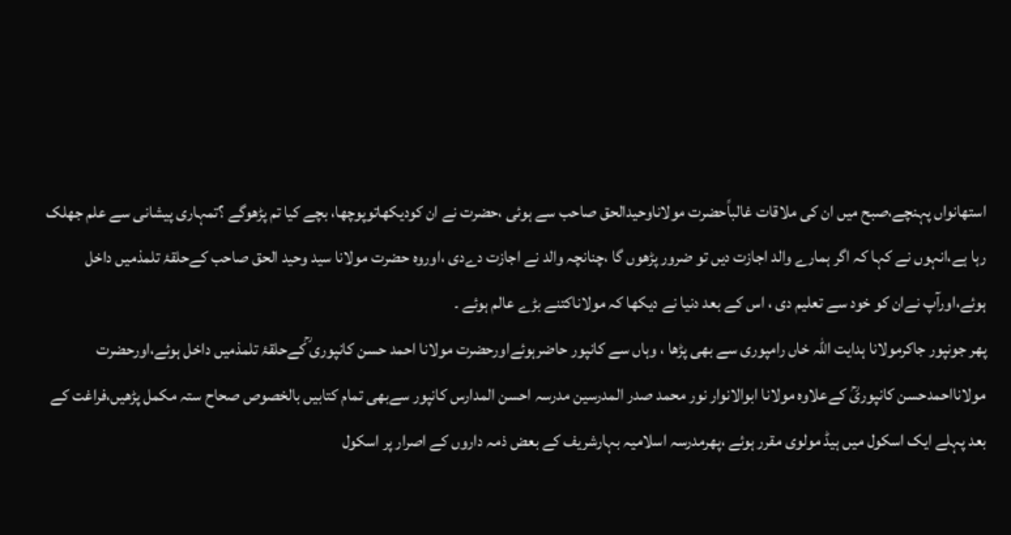استھانواں پہنچے،صبح میں ان کی ملاقات غالباًحضرت مولاناوحیدالحق صاحب سے ہوئی ،حضرت نے ان کودیکھاتوپوچھا، بچے کیا تم پڑھوگے ؟تمہاری پیشانی سے علم جھلک رہا ہے،انہوں نے کہا کہ اگر ہمارے والد اجازت دیں تو ضرور پڑھوں گا ،چنانچہ والد نے اجازت دےدی ،اوروہ حضرت مولانا سید وحید الحق صاحب کےحلقۂ تلمذمیں داخل ہوئے،اورآپ نےان کو خود سے تعلیم دی ، اس کے بعد دنیا نے دیکھا کہ مولاناکتنے بڑے عالم ہوئے ۔
پھر جونپور جاکرمولانا ہدایت اللہ خاں رامپوری سے بھی پڑھا ، وہاں سے کانپور حاضرہوئےاورحضرت مولانا احمد حسن کانپوری ؒکےحلقۂ تلمذمیں داخل ہوئے،اورحضرت مولانااحمدحسن کانپوریؒ کےعلاوہ مولانا ابوالانوار نور محمد صدر المدرسین مدرسہ احسن المدارس کانپور سےبھی تمام کتابیں بالخصوص صحاح ستہ مکمل پڑھیں،فراغت کے بعد پہلے ایک اسکول میں ہیڈ مولوی مقرر ہوئے ،پھرمدرسہ اسلامیہ بہارشریف کے بعض ذمہ داروں کے اصرار پر اسکول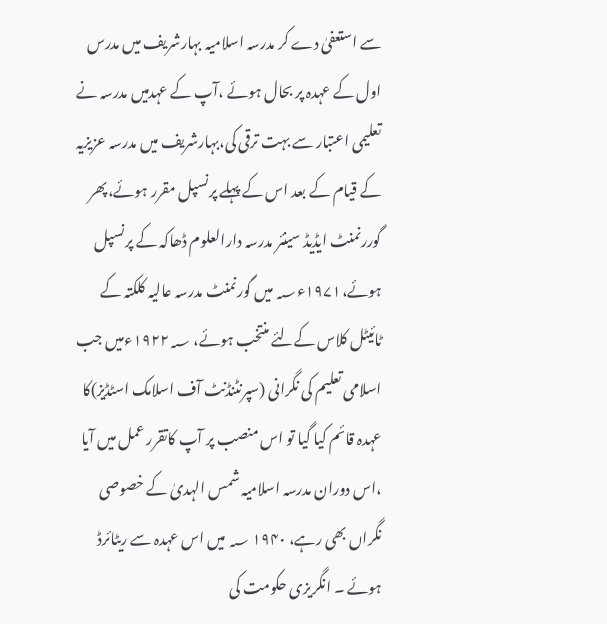سے استعفیٰ دے کر مدرسہ اسلامیہ بہارشریف میں مدرس اول کے عہدہ پر بحال ہوئے ،آپ کے عہدمیں مدرسہ نے تعلیمی اعتبار سے بہت ترقی کی،بہارشریف میں مدرسہ عزیزیہ کے قیام کے بعد اس کے پہلے پرنسپل مقرر ہوئے،پھر گوررنمنٹ ایڈیڈ سینئر مدرسہ دارالعلوم ڈھاکہ کے پرنسپل ہوئے،۱۹۷۱ء؁ میں گورنمنٹ مدرسہ عالیہ کلکتہ کے ٹائیٹل کلاس کےلئے منتخب ہوئے، ۱۹۲۲؁ءمیں جب اسلامی تعلیم کی نگرانی (سپرنٹنڈنٹ آف اسلامک اسٹڈیز)کا عہدہ قائم کیا گیا تو اس منصب پر آپ کاتقرر عمل میں آیا ،اس دوران مدرسہ اسلامیہ شمس الہدیٰ کے خصوصی نگراں بھی رہے، ۱۹۴۰ ؁ میں اس عہدہ سے ریٹائرڈ ہوئے ۔ انگریزی حکومت کی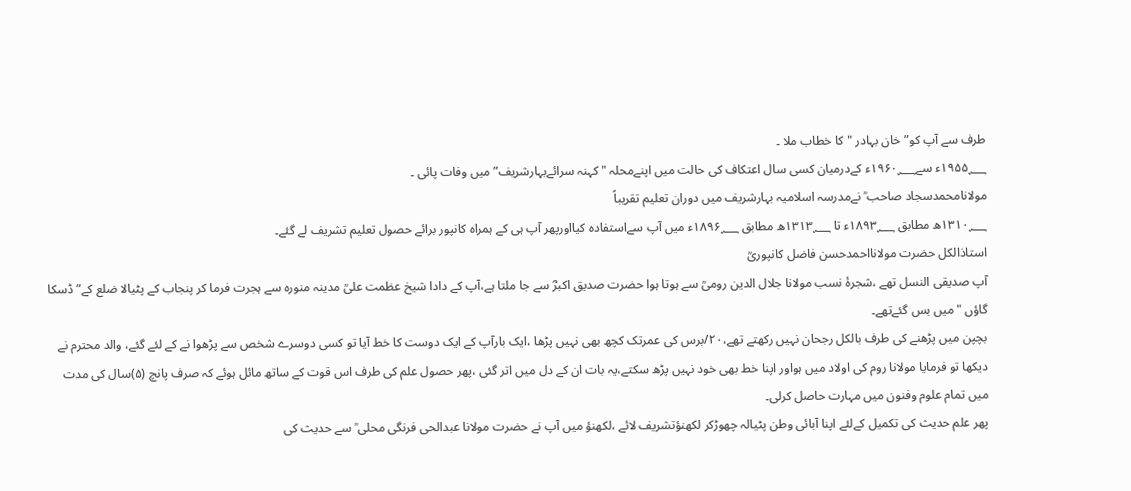طرف سے آپ کو”خان بہادر "کا خطاب ملا ۔
۱۹۵۵؁ء سے۱۹۶۰؁ء کےدرمیان کسی سال اعتکاف کی حالت میں اپنےمحلہ "کہنہ سرائےبہارشریف”میں وفات پائی ۔
مولانامحمدسجاد صاحب ؒ نےمدرسہ اسلامیہ بہارشریف میں دوران تعلیم تقریباً
۱۳۱۰؁ھ مطابق ۱۸۹۳؁ء تا ۱۳۱۳؁ھ مطابق ۱۸۹۶؁ء میں آپ سےاستفادہ کیااورپھر آپ ہی کے ہمراہ کانپور برائے حصول تعلیم تشریف لے گئے۔
استاذالکل حضرت مولانااحمدحسن فاضل کانپوریؒ
آپ صدیقی النسل تھے ،شجرۂ نسب مولانا جلال الدین رومیؒ سے ہوتا ہوا حضرت صدیق اکبرؓ سے جا ملتا ہے،آپ کے دادا شیخ عظمت علیؒ مدینہ منورہ سے ہجرت فرما کر پنجاب کے پٹیالا ضلع کے” ڈسکا گاؤں "میں بس گئےتھے۔
بچپن میں پڑھنے کی طرف بالکل رجحان نہیں رکھتے تھے،۲۰/برس کی عمرتک کچھ بھی نہیں پڑھا ،ایک بارآپ کے ایک دوست کا خط آیا تو کسی دوسرے شخص سے پڑھوا نے کے لئے گئے، والد محترم نے دیکھا تو فرمایا مولانا روم کی اولاد میں ہواور اپنا خط بھی خود نہیں پڑھ سکتے،یہ بات ان کے دل میں اتر گئی ،پھر حصول علم کی طرف اس قوت کے ساتھ مائل ہوئے کہ صرف پانچ (۵)سال کی مدت میں تمام علوم وفنون میں مہارت حاصل کرلی۔
پھر علم حدیث کی تکمیل کےلئے اپنا آبائی وطن پٹیالہ چھوڑکر لکھنؤتشریف لائے ،لکھنؤ میں آپ نے حضرت مولانا عبدالحی فرنگی محلی ؒ سے حدیث کی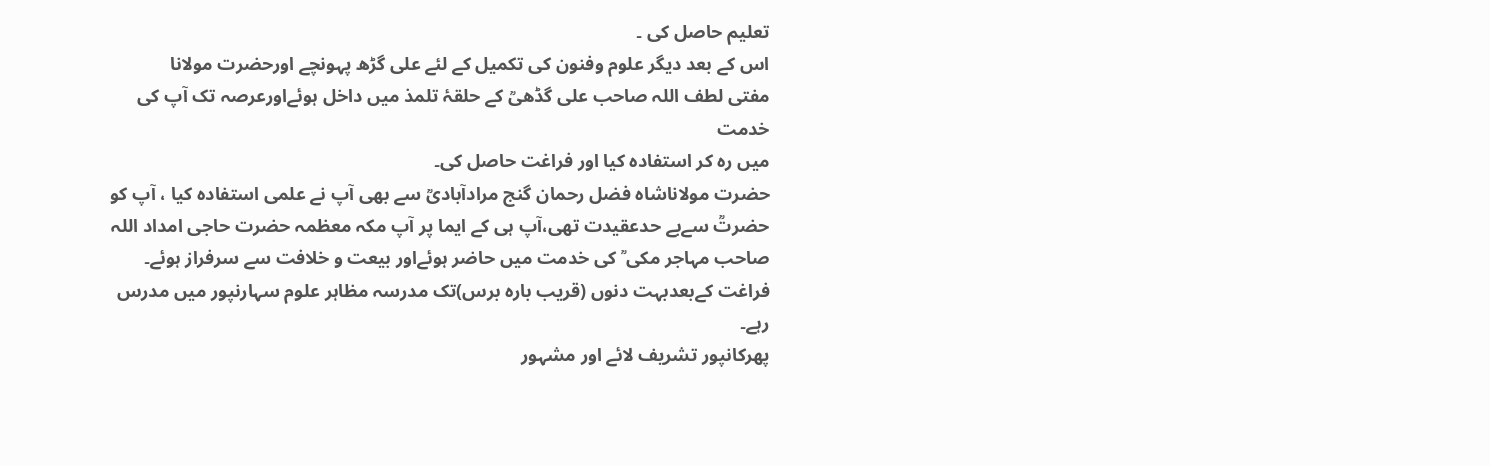تعلیم حاصل کی ۔
اس کے بعد دیگر علوم وفنون کی تکمیل کے لئے علی گڑھ پہونچے اورحضرت مولانا
مفتی لطف اللہ صاحب علی گڈھیؒ کے حلقۂ تلمذ میں داخل ہوئےاورعرصہ تک آپ کی خدمت
میں رہ کر استفادہ کیا اور فراغت حاصل کی۔
حضرت مولاناشاہ فضل رحمان گنج مرادآبادیؒ سے بھی آپ نے علمی استفادہ کیا ، آپ کو حضرتؒ سےبے حدعقیدت تھی،آپ ہی کے ایما پر آپ مکہ معظمہ حضرت حاجی امداد اللہ صاحب مہاجر مکی ؒ کی خدمت میں حاضر ہوئےاور بیعت و خلافت سے سرفراز ہوئے۔
فراغت کےبعدبہت دنوں (قریب بارہ برس)تک مدرسہ مظاہر علوم سہارنپور میں مدرس رہے۔
پھرکانپور تشریف لائے اور مشہور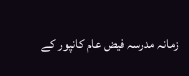زمانہ مدرسہ فیض عام کانپور کے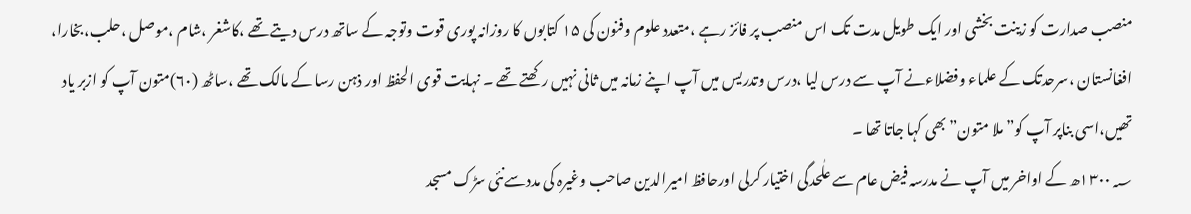منصب صدارت کو زینت بخشی اور ایک طویل مدت تک اس منصب پر فائز رہے ،متعدد علوم وفنون کی ۱۵ کتابوں کا روزانہ پوری قوت وتوجہ کے ساتھ درس دیتے تھے ،کاشغر ،شام ،موصل ،حلب،بخارا، افغانستان ،سرحدتک کے علماء وفضلاءنے آپ سے درس لیا ،درس وتدریس میں آپ اپنے زمانہ میں ثانی نہیں رکھتے تھے ۔ نہایت قوی الحفظ اور ذہن رسا کے مالک تھے ،ساٹھ (۶۰)متون آپ کو ازبر یاد تھیں،اسی بناپر آپ کو” ملا متون” بھی کہا جاتا تھا ۔
۱۳۰۰؁ھ کے اواخر میں آپ نے مدرسہ فیض عام سے علٰحدگی اختیار کرلی اورحافظ امیرالدین صاحب وغیرہ کی مددسےنئی سڑک مسجد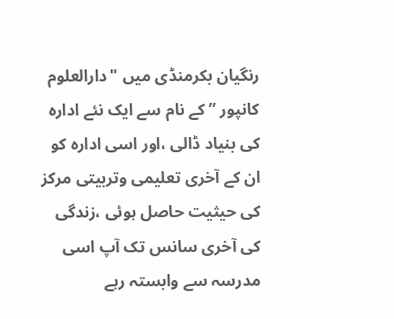رنگیان بکرمنڈی میں "دارالعلوم کانپور ” کے نام سے ایک نئے ادارہ کی بنیاد ڈالی ،اور اسی ادارہ کو ان کے آخری تعلیمی وتربیتی مرکز کی حیثیت حاصل ہوئی ،زندگی کی آخری سانس تک آپ اسی مدرسہ سے وابستہ رہے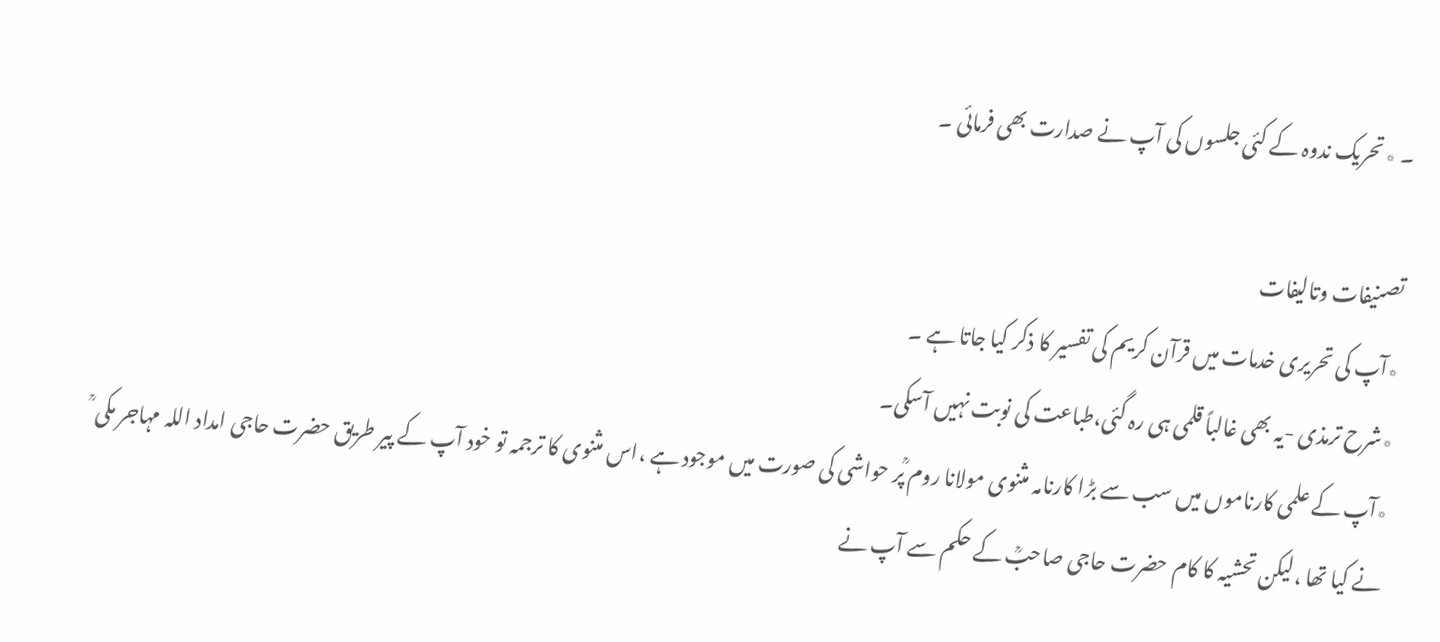۔ ٭تحریک ندوہ کے کئی جلسوں کی آپ نے صدارت بھی فرمائی ۔

تصنیفات وتالیفات
٭آپ کی تحریری خدمات میں قرآن کریم کی تفسیر کا ذکر کیا جاتا ہے ۔
٭شرح ترمذی -یہ بھی غالباً قلمی ہی رہ گئی،طباعت کی نوبت نہیں آسکی۔
٭آپ کے علمی کارناموں میں سب سے بڑا کارنامہ مثنوی مولانا روم ؒپر حواشی کی صورت میں موجود ہے ،اس مثنوی کا ترجمہ تو خود آپ کے پیر طریق حضرت حاجی امداد اللہ مہاجر مکی ؒ نے کیا تھا ،لیکن تحشیہ کا کام حضرت حاجی صاحبؒ کے حکم سے آپ نے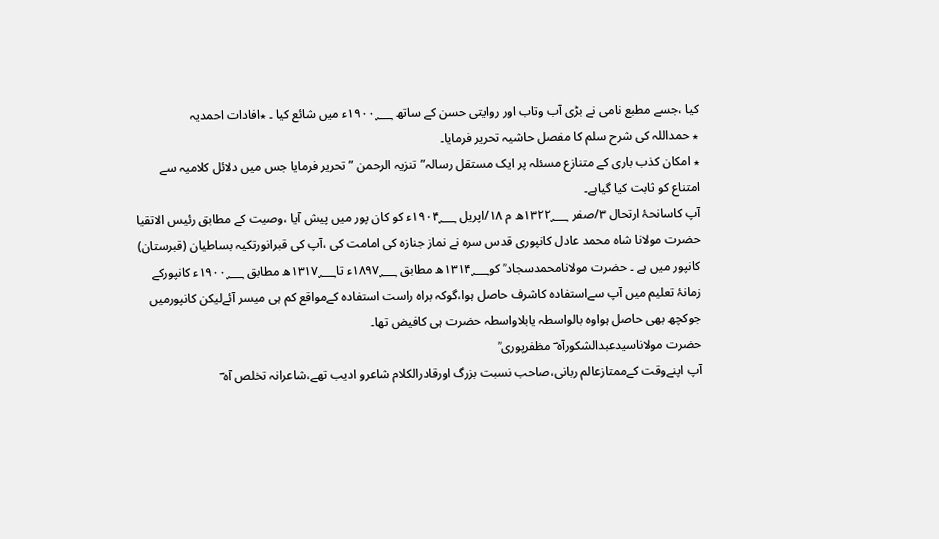کیا ،جسے مطبع نامی نے بڑی آب وتاب اور روایتی حسن کے ساتھ ۱۹۰۰؁ء میں شائع کیا ۔ ٭افادات احمدیہ
٭ حمداللہ کی شرح سلم کا مفصل حاشیہ تحریر فرمایا۔
٭ امکان کذب باری کے متنازع مسئلہ پر ایک مستقل رسالہ”تنزیہ الرحمن ” تحریر فرمایا جس میں دلائل کلامیہ سے امتناع کو ثابت کیا گیاہے۔
آپ کاسانحۂ ارتحال ۳/صفر ۱۳۲۲؁ھ م ۱۸/اپریل ۱۹۰۴؁ء کو کان پور میں پیش آیا ،وصیت کے مطابق رئیس الاتقیا حضرت مولانا شاہ محمد عادل کانپوری قدس سرہ نے نماز جنازہ کی امامت کی ،آپ کی قبرانورتکیہ بساطیان (قبرستان) کانپور میں ہے ۔ حضرت مولانامحمدسجاد ؒ کو۱۳۱۴؁ھ مطابق ۱۸۹۷؁ء تا۱۳۱۷؁ھ مطابق ۱۹۰۰؁ء کانپورکے زمانۂ تعلیم میں آپ سےاستفادہ کاشرف حاصل ہوا،گوکہ براہ راست استفادہ کےمواقع کم ہی میسر آئےلیکن کانپورمیں جوکچھ بھی حاصل ہواوہ بالواسطہ یابلاواسطہ حضرت ہی کافیض تھا۔
حضرت مولاناسیدعبدالشکورآہ ؔ مظفرپوری ؒ
آپ اپنےوقت کےممتازعالم ربانی،صاحب نسبت بزرگ اورقادرالکلام شاعرو ادیب تھے،شاعرانہ تخلص آہ ؔ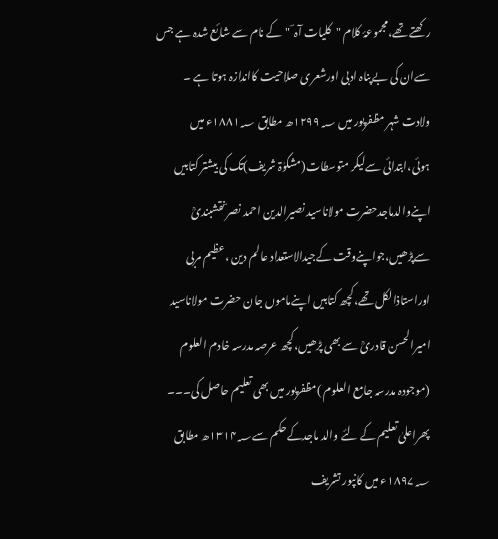رکھتے تھے،مجموعۂ کلام "کلیات آہ ؔ "کے نام سے شائع شدہ ہے جس سےان کی بےپناہ ادبی اورشعری صلاحیت کااندازہ ہوتا ہے ۔
ولادت شہر مظفرپور میں ۱۲۹۹؁ھ مطابق ۱۸۸۱؁ء میں ہوئی،ابتدائی سےلیکر متوسطات(مشکوٰۃ شریف)تک کی بیشتر کتابیں اپنےوالدماجدحضرت مولاناسید نصیرالدین احمد نصر ؔنقشبندیؒ سےپڑھیں،جواپنےوقت کےجیدالاستعداد عالم دین ،عظیم مربی اوراستاذالکل تھے،کچھ کتابیں اپنےماموں جان حضرت مولاناسید امیرالحسن قادریؒ سے بھی پڑھیں،کچھ عرصہ مدرسہ خادم العلوم (موجودہ مدرسہ جامع العلوم )مظفرپور میں بھی تعلیم حاصل کی۔۔۔
پھراعلیٰ تعلیم کے لئے والد ماجدکےحکم سے۱۳۱۴؁ھ مطابق ۱۸۹۷؁ء میں کانپور تشریف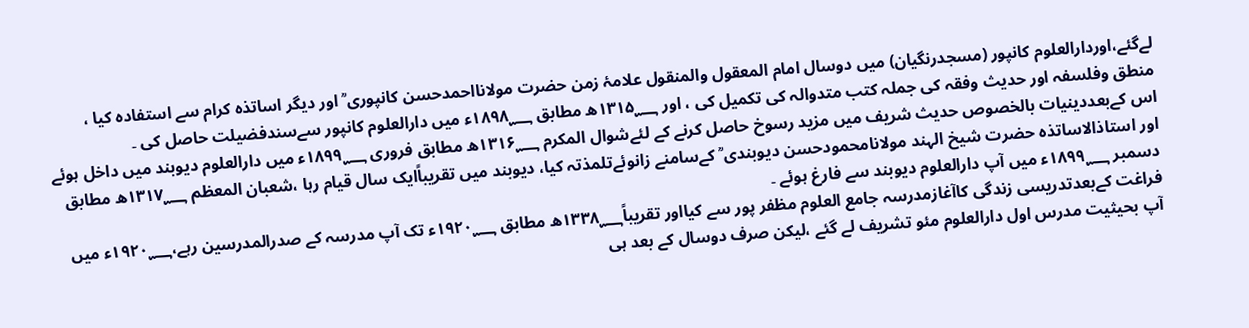لےگئے،اوردارالعلوم کانپور (مسجدرنگیان) میں دوسال امام المعقول والمنقول علامۂ زمن حضرت مولانااحمدحسن کانپوری ؒ اور دیگر اساتذہ کرام سے استفادہ کیا ، منطق وفلسفہ اور حدیث وفقہ کی جملہ کتب متدوالہ کی تکمیل کی ، اور ۱۳۱۵؁ھ مطابق ۱۸۹۸؁ء میں دارالعلوم کانپور سےسندفضیلت حاصل کی ۔
اس کےبعددینیات بالخصوص حدیث شریف میں مزید رسوخ حاصل کرنے کے لئےشوال المکرم ۱۳۱۶؁ھ مطابق فروری ۱۸۹۹؁ء میں دارالعلوم دیوبند میں داخل ہوئے اور استاذالاساتذہ حضرت شیخ الہند مولانامحمودحسن دیوبندی ؒ کےسامنے زانوئےتلمذتہ کیا، دیوبند میں تقریباًایک سال قیام رہا ،شعبان المعظم ۱۳۱۷؁ھ مطابق دسمبر ۱۸۹۹؁ء میں آپ دارالعلوم دیوبند سے فارغ ہوئے ۔
فراغت کےبعدتدریسی زندگی کاآغازمدرسہ جامع العلوم مظفر پور سے کیااور تقریباً۱۳۳۸؁ھ مطابق ۱۹۲۰؁ء تک آپ مدرسہ کے صدرالمدرسین رہے،۱۹۲۰؁ء میں آپ بحیثیت مدرس اول دارالعلوم مئو تشریف لے گئے ،لیکن صرف دوسال کے بعد ہی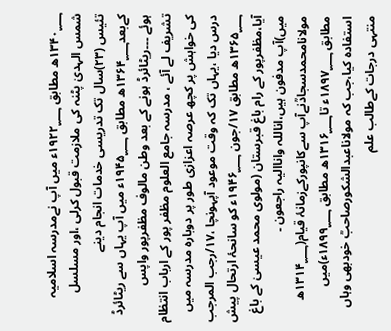۱۳۴۰؁ھ مطابق ۱۹۲۲؁ء میں آپ نےمدرسہ اسلامیہ شمس الہدیٰ پٹنہ کی ملازمت قبول کرلی ،اور مسلسل تئیس (۲۳)سال تک تدریسی خدمات انجام دینے کےبعد۱۳۶۴؁ھ مطابق ۱۹۴۵؁ء میں آپ یہاں سے ریٹائرڈ ہوئے ۔۔۔ریٹائرڈ ہونے کے بعد وطن مالوف مظفرپور واپس تشریف لے آئے ، مدرسہ جامع العلوم مظفر پور کے ارباب انتظام کی خواہش پر کچھ عرصہ اعزازی طور پر دوبارہ مدرسہ میں درس دیا ،یہاں تک کہ وقت موعود آپہونچا ،۱۷/رجب المرجب ۱۳۶۵؁ھ مطابق ۱۷/جون ۱۹۴۶؁ء کو سانحۂ ارتحال پیش آیا،مظفرپور کے رام باغ قبرستان (مولوی محمد عیسیٰ کے باغ میں)آپ مدفون ہیں،اناللہ واناالیہ راجعون ۔
مولانامحمدسجادؒنےآپ سےکانپورکےزمانۂ قیام(۱۳۱۴؁ھ مطابق ۱۸۹۷؁ء تا۱۳۱۶؁ھ مطابق ۱۸۹۹؁ء)میں استفادہ کیا،جب کہ مولاناعبدالشکورصاحبؒ خودبھی وہاں منتہی درجات کےطالب علم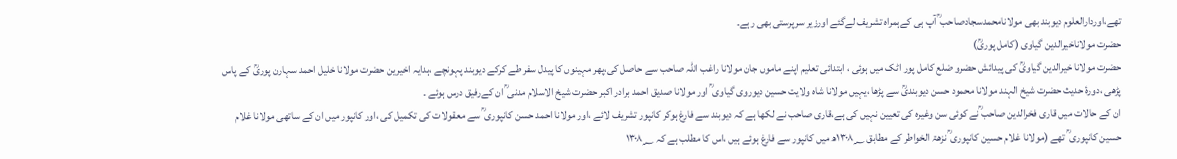تھے،اوردارالعلوم دیوبند بھی مولانامحمدسجادصاحب ؒ آپ ہی کےہمراہ تشریف لےگئے اورزیر سرپرستی بھی رہے۔
حضرت مولاناخیرالدین گیاوی (کامل پوریؒ)
حضرت مولانا خیرالدین گیاویؒ کی پیدائش حضرو ضلع کامل پور اٹک میں ہوئی ، ابتدائی تعلیم اپنے ماموں جان مولانا راغب اللہ صاحب سے حاصل کی،پھر مہینوں کا پیدل سفر طے کرکے دیوبند پہونچے ،ہدایہ اخیرین حضرت مولانا خلیل احمد سہارن پوریؒ کے پاس پڑھی ،دورۂ حدیث حضرت شیخ الہند مولانا محمود حسن دیوبندیؒ سے پڑھا ،یہیں مولانا شاہ ولایت حسین دیوروی گیاوی ؒ اور مولانا صدیق احمد برادر اکبر حضرت شیخ الاسلام مدنی ؒ ان کےرفیق درس ہوئے ۔
ان کے حالات میں قاری فخرالدین صاحب ؒنے کوئی سن وغیرہ کی تعیین نہیں کی ہے،قاری صاحب نے لکھا ہے کہ دیوبند سے فارغ ہوکر کانپور تشریف لائے ،اور مولانا احمد حسن کانپوری ؒ سے معقولات کی تکمیل کی ،اور کانپور میں ان کے ساتھی مولانا غلام حسین کانپوری ؒ تھے (مولانا غلام حسین کانپوری ؒ نزھۃ الخواطر کے مطابق ۱۳۰۸؁ھ میں کانپور سے فارغ ہوئے ہیں ،اس کا مطلب ہے کہ ۱۳۰۸؁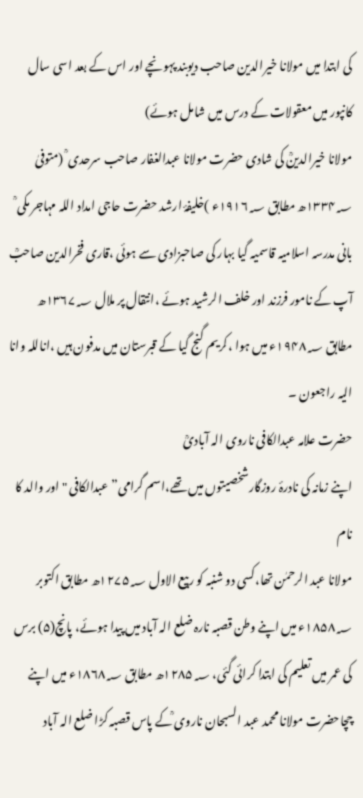کی ابتدا میں مولانا خیرالدین صاحب دیوبند پہونچے اور اس کے بعد اسی سال کانپور میں معقولات کے درس میں شامل ہوئے)
مولانا خیرالدینؒ کی شادی حضرت مولانا عبدالغفار صاحب سرحدی ؒ (متوفیٰ ۱۳۳۴؁ھ مطابق ۱۹۱۶؁ء )خلیفۂ ارشد حضرت حاجی امداد اللہ مہاجر مکی ؒ بانی مدرسہ اسلامیہ قاسمیہ گیا بہار کی صاحبزادی سے ہوئی ،قاری فخرالدین صاحبؒ آپ کے نامور فرزند اور خلف الرشید ہوئے ،انتقال پر ملال ۱۳۶۷؁ھ مطابق ۱۹۴۸؁ء میں ہوا ،کریم گنج گیا کے قبرستان میں مدفون ہیں ،اناللہ وانا الیہ راجعون ۔
حضرت علامہ عبدالکافی ناروی الہ آبادیؒ
اپنے زمانہ کی نادرۂ روزگارشخصیتوں میں تھے،اسم گرامی”عبدالکافی "اور والد کا نام
مولانا عبد الرحمٰن تھا،کسی دو شنبہ کو ربیع الاول ۱۲۷۵؁ھ مطابق اکتوبر ۱۸۵۸؁ء میں اپنے وطن قصبہ نارہ ضلع الہ آباد میں پیدا ہوئے، پانچ(۵) برس کی عمر میں تعلیم کی ابتدا کرائی گئی، ۱۲۸۵؁ھ مطابق ۱۸۶۸؁ء میں اپنے چچاحضرت مولانا محمد عبد السبحان ناروی ؒکے پاس قصبہ کڑا ضلع الہ آباد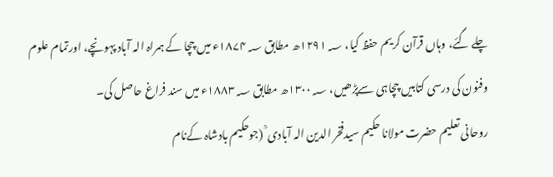چلے گئے، وہاں قرآن کریم حفظ کیا، ۱۲۹۱؁ھ مطابق ۱۸۷۴؁ء میں چچا کے ہمراہ الہ آباد پہونچے، اورتمام علوم وفنون کی درسی کتابیں چچاہی سےپڑھیں، ۱۳۰۰؁ھ مطابق ۱۸۸۳؁ء میں سند فراغ حاصل کی۔
روحانی تعلیم حضرت مولانا حکیم سیدفخر الدین الہ آبادی ؒ (جوحکیم بادشاہ کےنام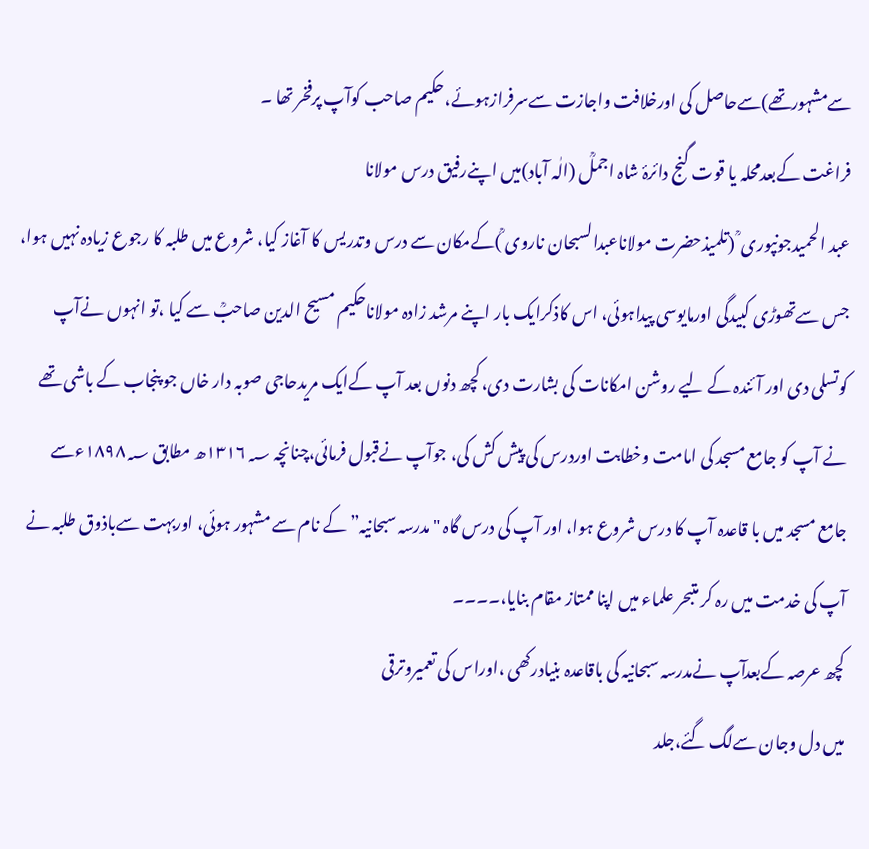سےمشہورتھے)سےحاصل کی اورخلافت واجازت سےسرفرازہوئے،حکیم صاحب کوآپ پرفخر تھا ۔
فراغت کےبعدمحلہ یا قوت گنج دائرۂ شاہ اجملؒ (الٰہ آباد)میں اپنےرفیق درس مولانا
عبد الحمیدجونپوری ؒ (تلمیذحضرت مولاناعبدالسبحان ناروی ؒ)کےمکان سے درس وتدریس کا آغاز کیا، شروع میں طلبہ کا رجوع زیادہ نہیں ہوا، جس سےتھوڑی کبیدگی اورمایوسی پیداہوئی، اس کاذکرایک بار اپنے مرشد زادہ مولاناحکیم مسیح الدین صاحبؒ سے کیا ،تو انہوں نےآپ کوتسلی دی اور آئندہ کے لیے روشن امکانات کی بشارت دی، کچھ دنوں بعد آپ کےایک مریدحاجی صوبہ دار خاں جو پنجاب کے باشی تھے نے آپ کو جامع مسجد کی امامت وخطابت اوردرس کی پیش کش کی، جوآپ نےقبول فرمائی،چنانچہ ۱۳۱۶؁ھ مطابق ۱۸۹۸؁ءسے جامع مسجد میں با قاعدہ آپ کا درس شروع ہوا، اور آپ کی درس گاہ "مدرسہ سبحانیہ” کے نام سے مشہور ہوئی، اوربہت سےباذوق طلبہ نے آپ کی خدمت میں رہ کر متبحر علماء میں اپنا ممتاز مقام بنایا،۔۔۔۔
کچھ عرصہ کےبعدآپ نےمدرسہ سبحانیہ کی باقاعدہ بنیادرکھی ،اوراس کی تعمیروترقی
میں دل وجان سےلگ گئے،جلد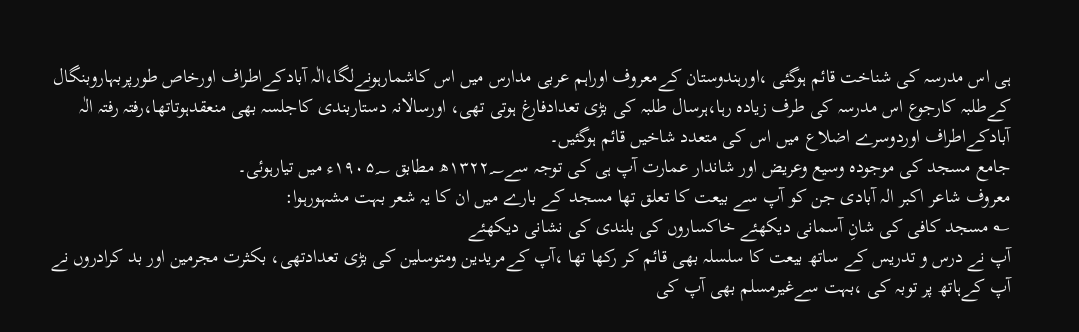ہی اس مدرسہ کی شناخت قائم ہوگئی ،اورہندوستان کےمعروف اوراہم عربی مدارس میں اس کاشمارہونےلگا،الٰہ آبادکےاطراف اورخاص طورپربہاروبنگال کےطلبہ کارجوع اس مدرسہ کی طرف زیادہ رہا،ہرسال طلبہ کی بڑی تعدادفارغ ہوتی تھی، اورسالانہ دستاربندی کاجلسہ بھی منعقدہوتاتھا،رفتہ رفتہ الٰہ آبادکےاطراف اوردوسرے اضلاع میں اس کی متعدد شاخیں قائم ہوگئیں۔
جامع مسجد کی موجودہ وسیع وعریض اور شاندار عمارت آپ ہی کی توجہ سے۱۳۲۲؁ھ مطابق ۱۹۰۵؁ء میں تیارہوئی۔
معروف شاعر اکبر الہ آبادی جن کو آپ سے بیعت کا تعلق تھا مسجد کے بارے میں ان کا یہ شعر بہت مشہورہوا:
؎ مسجد کافی کی شانِ آسمانی دیکھئے خاکساروں کی بلندی کی نشانی دیکھئے
آپ نے درس و تدریس کے ساتھ بیعت کا سلسلہ بھی قائم کر رکھا تھا ،آپ کےمریدین ومتوسلین کی بڑی تعدادتھی، بکثرت مجرمین اور بد کرادروں نے آپ کےہاتھ پر توبہ کی ،بہت سےغیرمسلم بھی آپ کی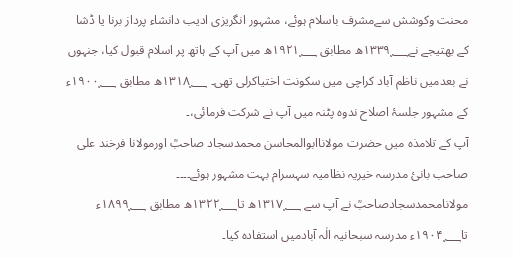محنت وکوشش سےمشرف باسلام ہوئے، مشہور انگریزی ادیب دانشاء پرداز برنا یا ڈشا کے بھتیجے نے۱۳۳۹؁ھ مطابق ۱۹۲۱؁ھ میں آپ کے ہاتھ پر اسلام قبول کیا، جنہوں نے بعدمیں ناظم آباد کراچی میں سکونت اختیاکرلی تھی۔ ۱۳۱۸؁ھ مطابق ۱۹۰۰؁ء کے مشہور جلسۂ اصلاح ندوہ پٹنہ میں آپ نے شرکت فرمائی،۔
آپ کے تلامذہ میں حضرت مولاناابوالمحاسن محمدسجاد صاحبؒ اورمولانا فرخند علی صاحب بانئ مدرسہ خیریہ نظامیہ سہسرام بہت مشہور ہوئے۔۔۔۔
مولانامحمدسجادصاحبؒ نے آپ سے ۱۳۱۷؁ھ تا۱۳۲۲؁ھ مطابق ۱۸۹۹؁ء تا۱۹۰۴؁ء مدرسہ سبحانیہ الٰہ آبادمیں استفادہ کیا۔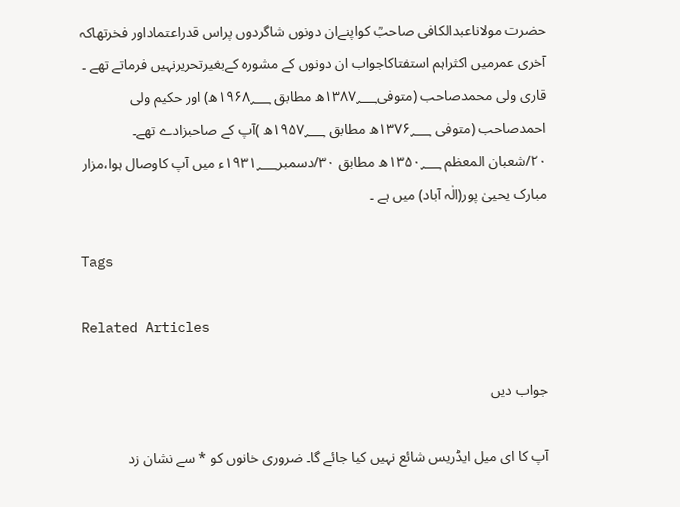حضرت مولاناعبدالکافی صاحبؒ کواپنےان دونوں شاگردوں پراس قدراعتماداور فخرتھاکہ آخری عمرمیں اکثراہم استفتاکاجواب ان دونوں کے مشورہ کےبغیرتحریرنہیں فرماتے تھے ۔
قاری ولی محمدصاحب (متوفی۱۳۸۷؁ھ مطابق ۱۹۶۸؁ھ) اور حکیم ولی احمدصاحب (متوفی ۱۳۷۶؁ھ مطابق ۱۹۵۷؁ھ )آپ کے صاحبزادے تھے۔
۲۰/شعبان المعظم ۱۳۵۰؁ھ مطابق ۳۰/دسمبر۱۹۳۱؁ء میں آپ کاوصال ہوا،مزار مبارک یحییٰ پور(الٰہ آباد) میں ہے ۔

Tags

Related Articles

جواب دیں

آپ کا ای میل ایڈریس شائع نہیں کیا جائے گا۔ ضروری خانوں کو * سے نشان زد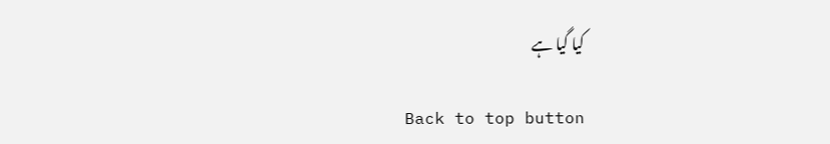کیا گیا ہے

Back to top button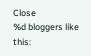Close
%d bloggers like this: